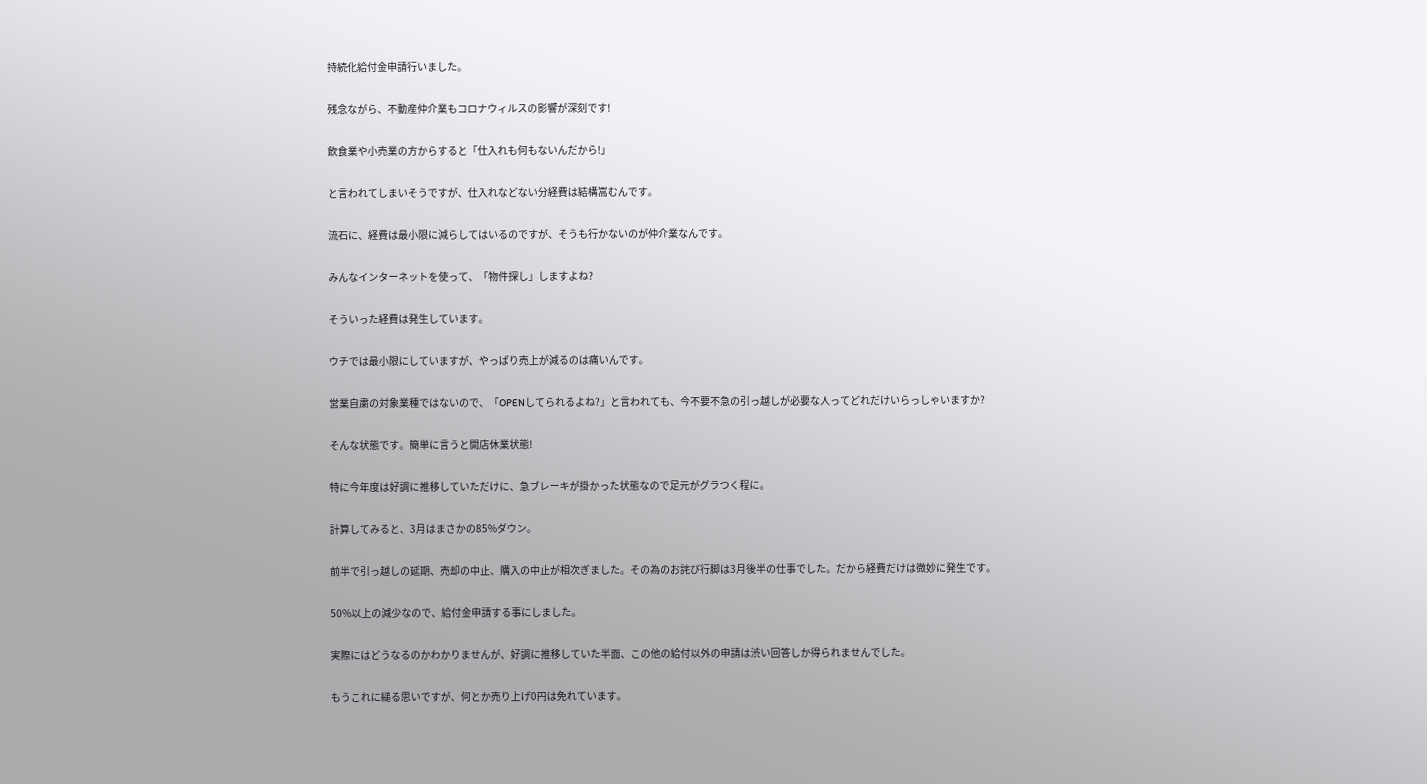持続化給付金申請行いました。

残念ながら、不動産仲介業もコロナウィルスの影響が深刻です!

飲食業や小売業の方からすると「仕入れも何もないんだから!」

と言われてしまいそうですが、仕入れなどない分経費は結構嵩むんです。

流石に、経費は最小限に減らしてはいるのですが、そうも行かないのが仲介業なんです。

みんなインターネットを使って、「物件探し」しますよね?

そういった経費は発生しています。

ウチでは最小限にしていますが、やっぱり売上が減るのは痛いんです。

営業自粛の対象業種ではないので、「OPENしてられるよね?」と言われても、今不要不急の引っ越しが必要な人ってどれだけいらっしゃいますか?

そんな状態です。簡単に言うと開店休業状態!

特に今年度は好調に推移していただけに、急ブレーキが掛かった状態なので足元がグラつく程に。

計算してみると、3月はまさかの85%ダウン。

前半で引っ越しの延期、売却の中止、購入の中止が相次ぎました。その為のお詫び行脚は3月後半の仕事でした。だから経費だけは微妙に発生です。

50%以上の減少なので、給付金申請する事にしました。

実際にはどうなるのかわかりませんが、好調に推移していた半面、この他の給付以外の申請は渋い回答しか得られませんでした。

もうこれに縋る思いですが、何とか売り上げ0円は免れています。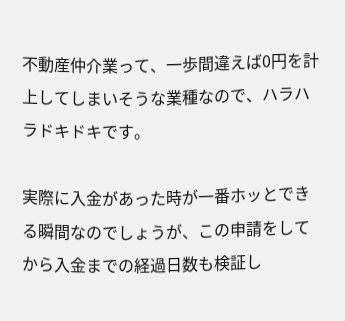不動産仲介業って、一歩間違えば0円を計上してしまいそうな業種なので、ハラハラドキドキです。

実際に入金があった時が一番ホッとできる瞬間なのでしょうが、この申請をしてから入金までの経過日数も検証し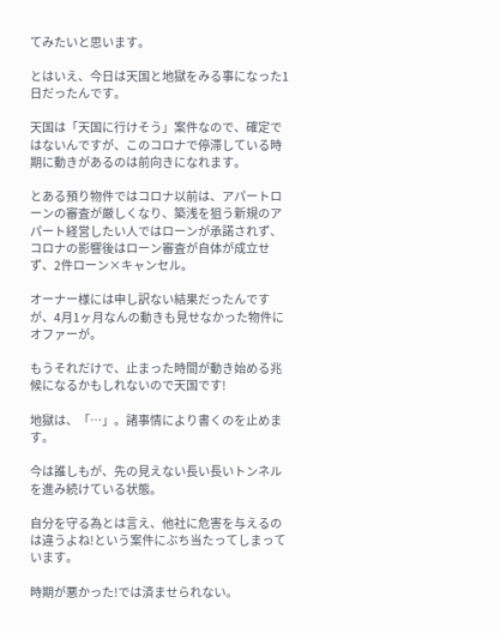てみたいと思います。

とはいえ、今日は天国と地獄をみる事になった1日だったんです。

天国は「天国に行けそう」案件なので、確定ではないんですが、このコロナで停滞している時期に動きがあるのは前向きになれます。

とある預り物件ではコロナ以前は、アパートローンの審査が厳しくなり、築浅を狙う新規のアパート経営したい人ではローンが承諾されず、コロナの影響後はローン審査が自体が成立せず、2件ローン×キャンセル。

オーナー様には申し訳ない結果だったんですが、4月1ヶ月なんの動きも見せなかった物件にオファーが。

もうそれだけで、止まった時間が動き始める兆候になるかもしれないので天国です!

地獄は、「…」。諸事情により書くのを止めます。

今は誰しもが、先の見えない長い長いトンネルを進み続けている状態。

自分を守る為とは言え、他社に危害を与えるのは違うよね!という案件にぶち当たってしまっています。

時期が悪かった!では済ませられない。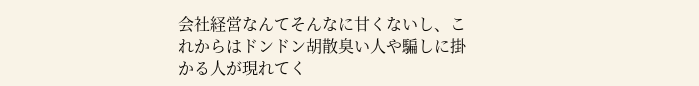会社経営なんてそんなに甘くないし、これからはドンドン胡散臭い人や騙しに掛かる人が現れてく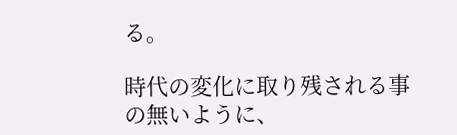る。

時代の変化に取り残される事の無いように、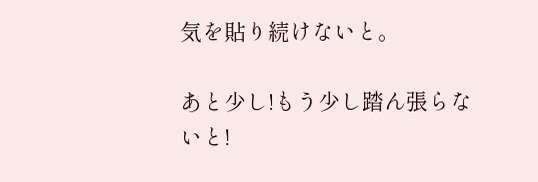気を貼り続けないと。

あと少し!もう少し踏ん張らないと!